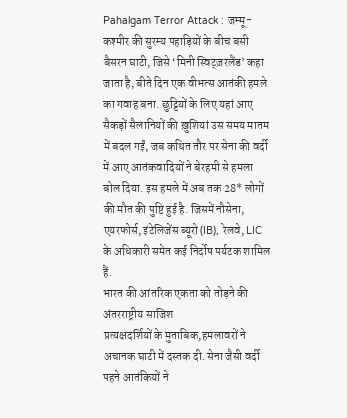Pahalgam Terror Attack : जम्मू-कश्मीर की सुरम्य पहाड़ियों के बीच बसी बैसरन घाटी, जिसे ‘मिनी स्विट्ज़रलैंड’ कहा जाता है, बीते दिन एक वीभत्स आतंकी हमले का गवाह बना. छुट्टियों के लिए यहां आए सैकड़ों सैलानियों की ख़ुशियां उस समय मातम में बदल गईं, जब कथित तौर पर सेना की वर्दी में आए आतंकवादियों ने बेरहमी से हमला बोल दिया. इस हमले में अब तक 28* लोगों की मौत की पुष्टि हुई है. जिसमें नौसेना, एयरफोर्स, इंटेलिजेंस ब्यूरो (IB), रेलवे, LIC के अधिकारी समेत कई निर्दोष पर्यटक शामिल हैं.
भारत की आंतरिक एकता को तोड़ने की अंतरराष्ट्रीय साजिश
प्रत्यक्षदर्शियों के मुताबिक,हमलावरों ने अचानक घाटी में दस्तक दी. सेना जैसी वर्दी पहने आतंकियों ने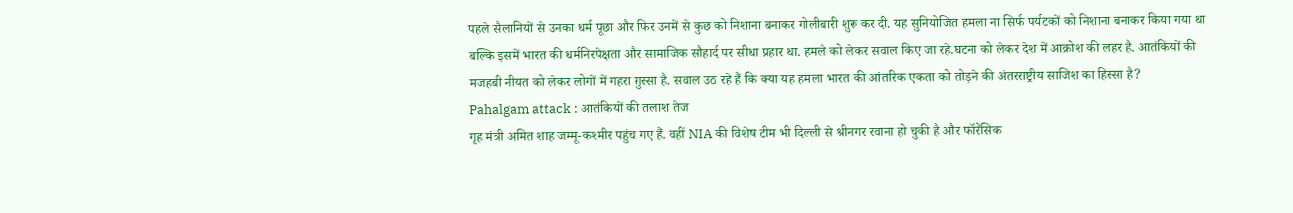पहले सैलानियों से उनका धर्म पूछा और फिर उनमें से कुछ को निशाना बनाकर गोलीबारी शुरू कर दी. यह सुनियोजित हमला ना सिर्फ पर्यटकों को निशाना बनाकर किया गया था बल्कि इसमें भारत की धर्मनिरपेक्षता और सामाजिक सौहार्द पर सीधा प्रहार था. हमले को लेकर सवाल किए जा रहे.घटना को लेकर देश में आक्रोश की लहर है. आतंकियों की मजहबी नीयत को लेकर लोगों में गहरा ग़ुस्सा है. सवाल उठ रहे हैं कि क्या यह हमला भारत की आंतरिक एकता को तोड़ने की अंतरराष्ट्रीय साजिश का हिस्सा है?
Pahalgam attack : आतंकियों की तलाश तेज
गृह मंत्री अमित शाह जम्मू-कश्मीर पहुंच गए हैं. वहीं NIA की विशेष टीम भी दिल्ली से श्रीनगर रवाना हो चुकी है और फॉरेंसिक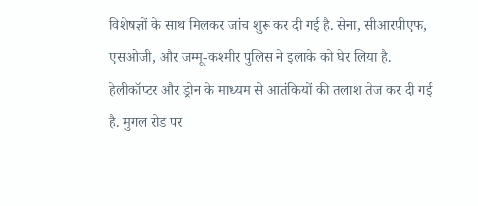विशेषज्ञों के साथ मिलकर जांच शुरू कर दी गई है. सेना, सीआरपीएफ, एसओजी, और जम्मू-कश्मीर पुलिस ने इलाके को घेर लिया है. हेलीकॉप्टर और ड्रोन के माध्यम से आतंकियों की तलाश तेज कर दी गई है. मुगल रोड पर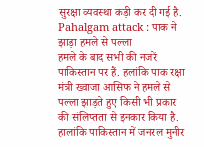सुरक्षा व्यवस्था कड़ी कर दी गई है.
Pahalgam attack : पाक ने झाड़ा हमले से पल्ला
हमले के बाद सभी की नजरें पाकिस्तान पर हैं. हलांकि पाक रक्षा मंत्री ख्वाजा आसिफ ने हमले से पल्ला झाड़ते हुए किसी भी प्रकार की संलिप्तता से इनकार किया है. हालांकि पाकिस्तान में जनरल मुनीर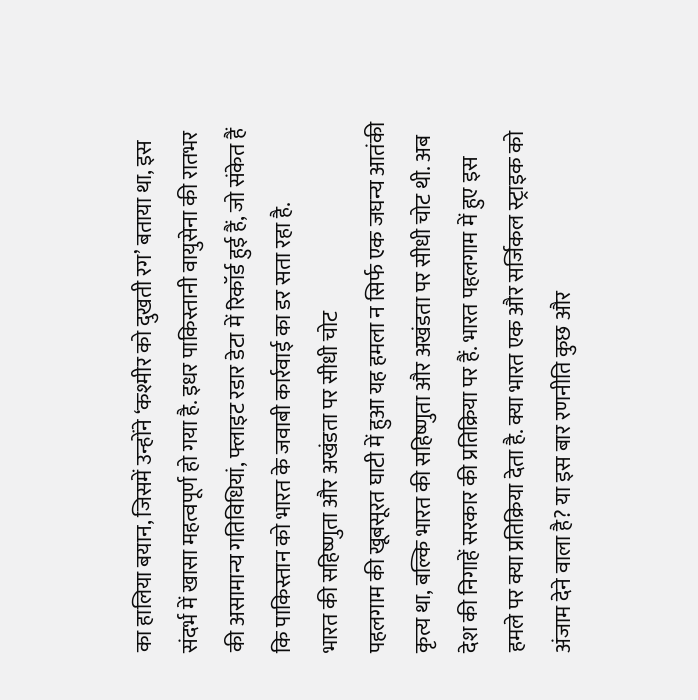का हालिया बयान, जिसमें उन्होंने ‘कश्मीर को दुखती रग’ बताया था, इस संदर्भ में खासा महत्वपूर्ण हो गया है. इधर पाकिस्तानी वायुसेना की रातभर की असामान्य गतिविधियां, फ्लाइट रडार डेटा में रिकॉर्ड हुई हैं, जो संकेत हैं कि पाकिस्तान को भारत के जवाबी कार्रवाई का डर सता रहा है.
भारत की सहिष्णुता और अखंडता पर सीधी चोट
पहलगाम की खूबसूरत घाटी में हुआ यह हमला न सिर्फ एक जघन्य आतंकी कृत्य था, बल्कि भारत की सहिष्णुता और अखंडता पर सीधी चोट थी. अब देश की निगाहें सरकार की प्रतिक्रिया पर हैं. भारत पहलगाम में हुए इस हमले पर क्या प्रतिक्रिया देता है. क्या भारत एक और सर्जिकल स्ट्राइक को अंजाम देने वाला है? या इस बार रणनीति कुछ और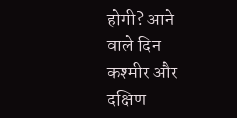होगी? आने वाले दिन कश्मीर और दक्षिण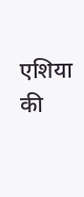एशिया की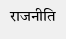राजनीति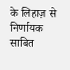के लिहाज़ से निर्णायक साबित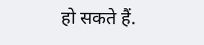हो सकते हैं.